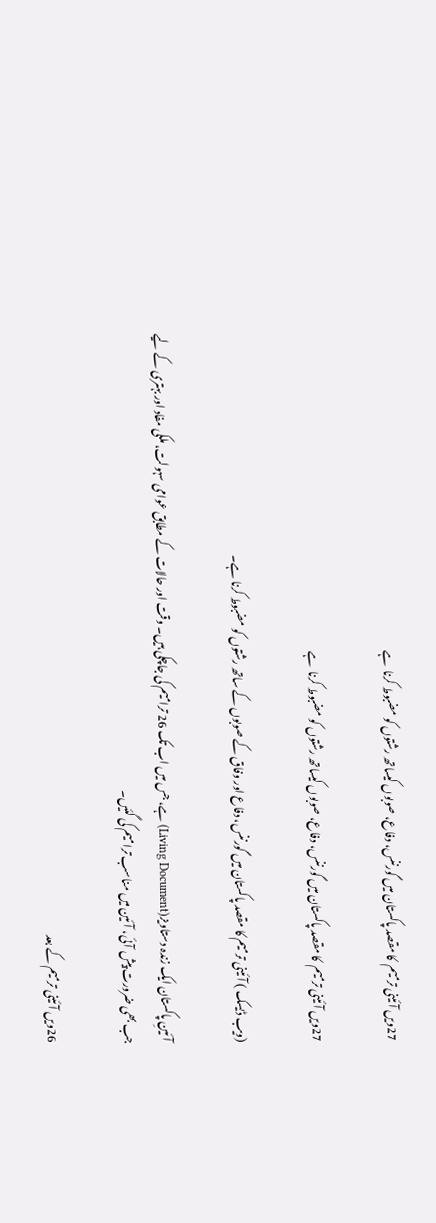27ویں آئینی ترمیم  کا مقصد پاکستان میں گورننس، دفاع، صوبوں کیساتھ رشتوں کو مضبوط کرنا  ہے

27ویں آئینی ترمیم  کا مقصد پاکستان میں گورننس، دفاع، صوبوں کیساتھ رشتوں کو مضبوط کرنا  ہے

(ویب ڈیسک ) آئینی ترمیم کا مقصد پاکستان میں گورننس، دفاع اور وفاق کے صوبوں کے ساتھ رشتوں کو مضبوط کرنا ہے۔

 آئینِ پاکستان ایک زندہ دستاویز(Living Document) ہے، جس میں اب تک 26 ترامیم کی جاچکی ہیں۔ وقت اور حالات کے مطابق عوامی سہولت، ملکی مفاد اور بہتری کے لیے جب بھی ضرورت پیش آئی، آئین میں مناسب ترامیم کی گئیں۔

 26ویں آئینی ترمیم کے بعد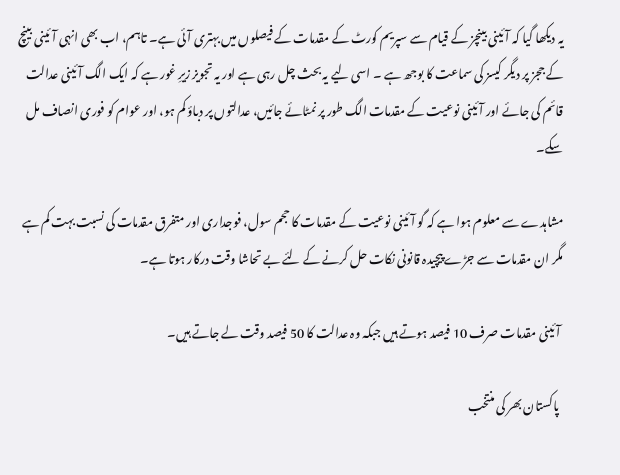یہ دیکھا گیا کہ آئینی بینچز کے قیام سے سپریم کورٹ کے مقدمات کے فیصلوں میں بہتری آئی ہے۔ تاہم، اب بھی انہی آئینی بینچ کے ججز پر دیگر کیسز کی سماعت کا بوجھ ہے ۔ اسی لیے یہ بحث چل رہی ہے اور یہ تجویز زیرِ غور ہے کہ ایک الگ آئینی عدالت قائم کی جائے اور آئینی نوعیت کے مقدمات الگ طور پر نمٹائے جائیں، عدالتوں پر دباؤ کم ہو، اور عوام کو فوری انصاف مل سکے۔

مشاہدے سے معلوم ہوا ہے کہ گو آئینی نوعیت کے مقدمات کا حجم سول، فوجداری اور متفرق مقدمات کی نسبت بہت کم ہے مگر ان مقدمات سے جڑے پیچیدہ قانونی نکات حل کرنے کے لئے بے تحاشا وقت درکار ہوتا ہے۔

 آئینی مقدمات صرف 10 فیصد ہوتے ہیں جبکہ وہ عدالت کا 50 فیصد وقت لے جاتے ہیں۔

  پاکستان بھر کی منتخب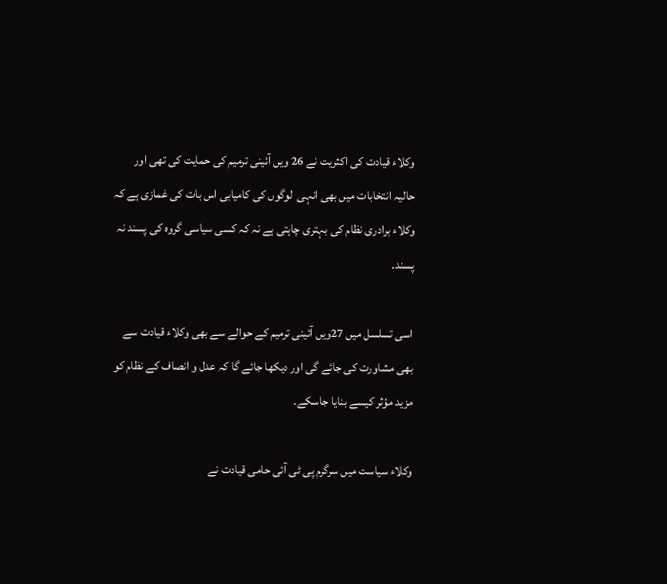وکلاء قیادت کی اکثریت نے 26 ویں آئینی ترمیم کی حمایت کی تھی اور حالیہ انتخابات میں بھی انہی  لوگوں کی کامیابی اس بات کی غمازی ہے کہ وکلاء برادری نظام کی بہتری چاہتی ہے نہ کہ کسی سیاسی گروہ کی پسند نہ پسند۔

اسی تسلسل میں 27ویں آئینی ترمیم کے حوالے سے بھی وکلاء قیادت سے بھی مشاورت کی جائے گی اور دیکھا جائے گا کہ عدل و انصاف کے نظام کو مزید مؤثر کیسے بنایا جاسکے۔

وکلاء سیاست میں سرگرم پی ٹی آئی حامی قیادت نے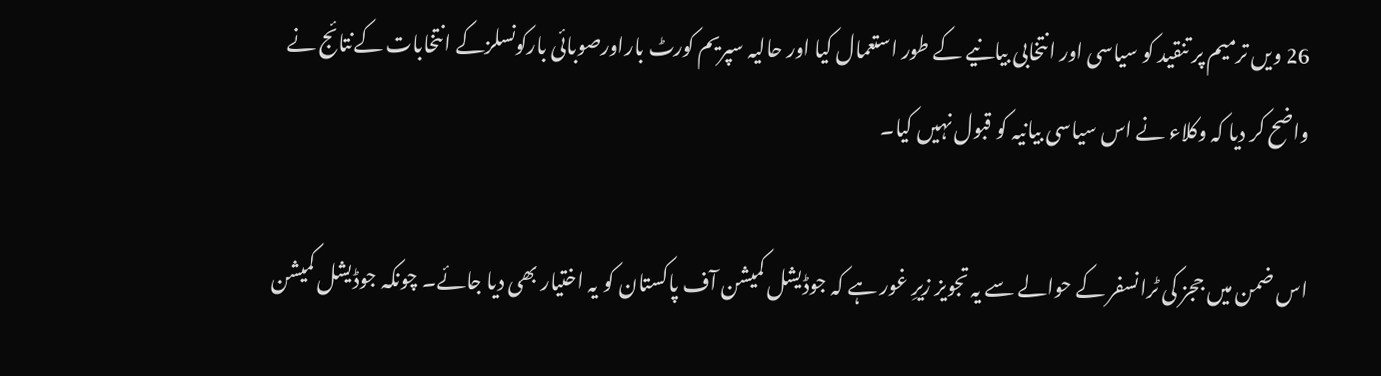26 ویں ترمیم پر تنقید کو سیاسی اور انتخابی بیانیے کے طور استعمال کیا اور حالیہ سپریم کورٹ باراورصوبائی بارکونسلزکے انتخابات کےنتائج نے واضح کر دیا کہ وکلاء نے اس سیاسی بیانیہ کو قبول نہیں کیا۔

اس ضمن میں ججز کی ٹرانسفر کے حوالے سے یہ تجویز زیرِ غور ہے کہ جوڈیشل کمیشن آف پاکستان کو یہ اختیار بھی دیا جائے۔ چونکہ جوڈیشل کمیشن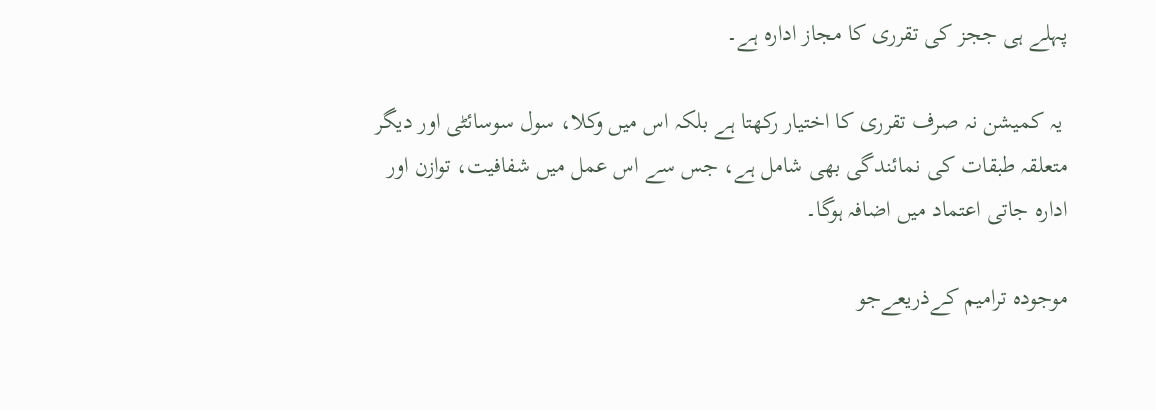پہلے ہی ججز کی تقرری کا مجاز ادارہ ہے۔

 یہ کمیشن نہ صرف تقرری کا اختیار رکھتا ہے بلکہ اس میں وکلا، سول سوسائٹی اور دیگر متعلقہ طبقات کی نمائندگی بھی شامل ہے، جس سے اس عمل میں شفافیت، توازن اور ادارہ جاتی اعتماد میں اضافہ ہوگا۔

موجودہ ترامیم کےذریعےجو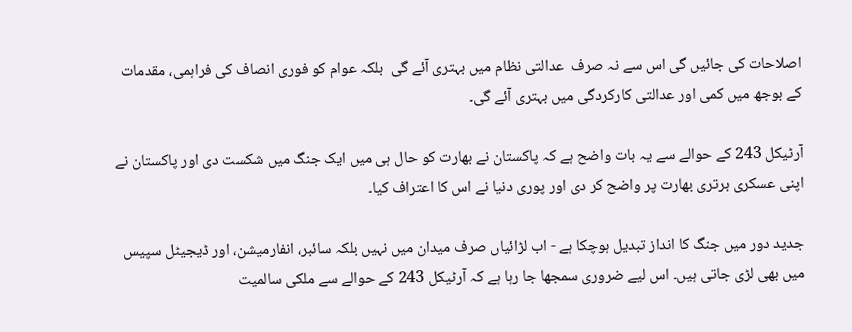اصلاحات کی جائیں گی اس سے نہ صرف  عدالتی نظام میں بہتری آئے گی  بلکہ عوام کو فوری انصاف کی فراہمی، مقدمات کے بوجھ میں کمی اور عدالتی کارکردگی میں بہتری آئے گی۔

آرٹیکل 243 کے حوالے سے یہ بات واضح ہے کہ پاکستان نے بھارت کو حال ہی میں ایک جنگ میں شکست دی اور پاکستان نے اپنی عسکری برتری بھارت پر واضح کر دی اور پوری دنیا نے اس کا اعتراف کیا۔

جدید دور میں جنگ کا انداز تبدیل ہوچکا ہے - اب لڑائیاں صرف میدان میں نہیں بلکہ سائبر، انفارمیشن، اور ڈیجیٹل سپیس میں بھی لڑی جاتی ہیں۔ اس لیے ضروری سمجھا جا رہا ہے کہ آرٹیکل 243 کے حوالے سے ملکی سالمیت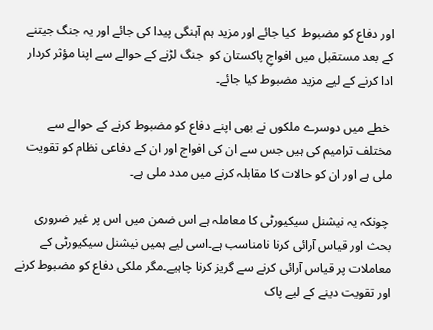اور دفاع کو مضبوط  کیا جائے اور مزید ہم آہنگی پیدا کی جائے اور یہ جنگ جیتنے کے بعد مستقبل میں افواجِ پاکستان کو  جنگ لڑنے کے حوالے سے اپنا مؤثر کردار ادا کرنے کے لیے مزید مضبوط کیا جائے۔

 خطے میں دوسرے ملکوں نے بھی اپنے دفاع کو مضبوط کرنے کے حوالے سے مختلف ترامیم کی ہیں جس سے ان کی افواج اور ان کے دفاعی نظام کو تقویت ملی ہے اور ان کو حالات کا مقابلہ کرنے میں مدد ملی ہے۔

 چونکہ یہ نیشنل سیکیورٹی کا معاملہ ہے اس ضمن میں اس پر غیر ضروری بحث اور قیاس آرائی کرنا نامناسب ہے۔اسی لیے ہمیں نیشنل سیکیورٹی کے معاملات پر قیاس آرائی کرنے سے گریز کرنا چاہیے۔مگر ملکی دفاع کو مضبوط کرنے اور تقویت دینے کے لیے پاک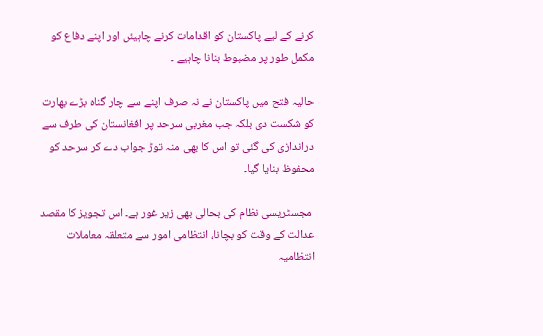کرنے کے لیے پاکستان کو اقدامات کرنے چاہیئں اور اپنے دفاع کو مکمل طور پر مضبوط بنانا چاہیے ۔

حالیہ فتح میں پاکستان نے نہ صرف اپنے سے چار گناہ بڑے بھارت کو شکست دی بلکہ جب مغربی سرحد پر افغانستان کی طرف سے دراندازی کی گئی تو اس کا بھی منہ توڑ جواب دے کر سرحد کو محفوظ بنایا گیا۔

 مجسٹریسی نظام کی بحالی بھی زیر غور ہے۔ اس تجویز کا مقصد عدالت کے وقت کو بچانا، انتظامی امور سے متعلقہ معاملات انتظامیہ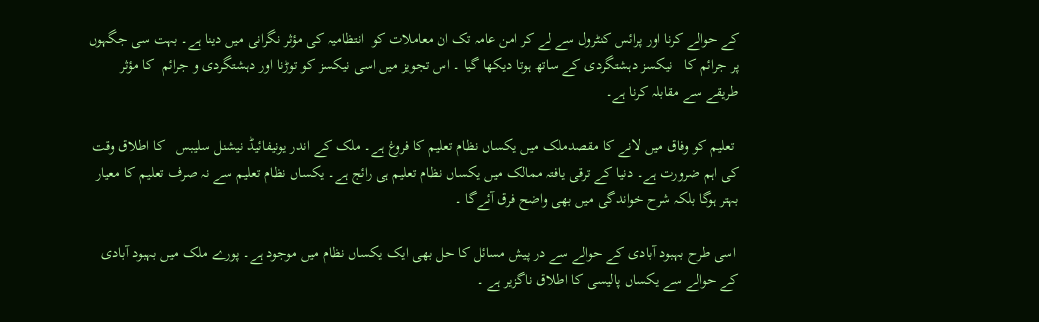کے حوالے کرنا اور پرائس کنٹرول سے لے کر امن عامہ تک ان معاملات کو  انتظامیہ کی مؤثر نگرانی میں دینا ہے۔ بہت سی جگہوں پر جرائم کا   نیکسز دہشتگردی کے ساتھ ہوتا دیکھا گیا ۔ اس تجویز میں اسی نیکسز کو توڑنا اور دہشتگردی و جرائم  کا مؤثر طریقے سے مقابلہ کرنا ہے۔

 تعلیم کو وفاق میں لانے کا مقصدملک میں یکساں نظام تعلیم کا فروغ ہے۔ ملک کے اندر یونیفائیڈ نیشنل سلیبس   کا اطلاق وقت کی اہم ضرورت ہے۔ دنیا کے ترقی یافتہ ممالک میں یکساں نظام تعلیم ہی رائج ہے۔ یکساں نظام تعلیم سے نہ صرف تعلیم کا معیار بہتر ہوگا بلکہ شرح خواندگی میں بھی واضح فرق آئےگا ۔

 اسی طرح بہبود آبادی کے حوالے سے در پیش مسائل کا حل بھی ایک یکساں نظام میں موجود ہے۔ پورے ملک میں بہبود آبادی کے حوالے سے یکساں پالیسی کا اطلاق ناگزیر ہے ۔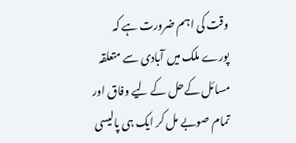وقت کی اہم ضرورت ہے کہ پورے ملک میں آبادی سے متعلقہ مسائل کےحل کے لیے وفاق اور تمام صوبے مل کر ایک ہی پالیسی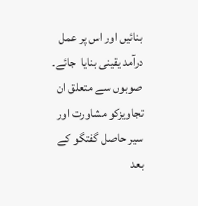بنائیں اور اس پر عمل درآمد یقینی بنایا  جائے۔ صوبوں سے متعلق ان تجاویزکو مشاورت اور سیر حاصل گفتگو کے بعد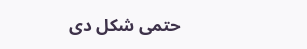حتمی شکل دی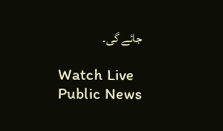جائے گی۔

Watch Live Public News